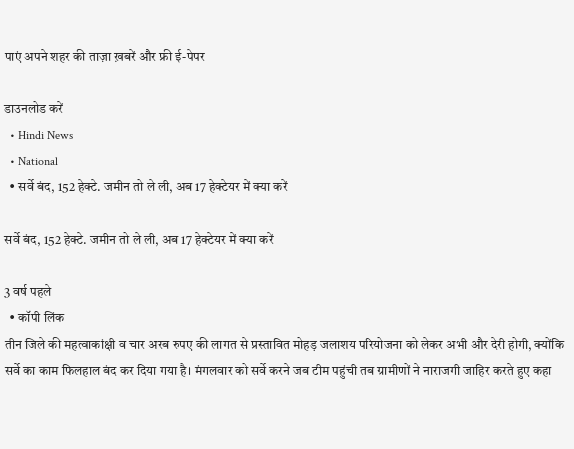पाएं अपने शहर की ताज़ा ख़बरें और फ्री ई-पेपर

डाउनलोड करें
  • Hindi News
  • National
  • सर्वे बंद, 152 हेक्टे. जमीन तो ले ली, अब 17 हेक्टेयर में क्या करें

सर्वे बंद, 152 हेक्टे. जमीन तो ले ली, अब 17 हेक्टेयर में क्या करें

3 वर्ष पहले
  • कॉपी लिंक
तीन जिले की महत्वाकांक्षी व चार अरब रुपए की लागत से प्रस्तावित मोहड़ जलाशय परियोजना को लेकर अभी और देरी होगी, क्योंकि सर्वे का काम फिलहाल बंद कर दिया गया है। मंगलवार को सर्वे करने जब टीम पहुंची तब ग्रामीणों ने नाराजगी जाहिर करते हुए कहा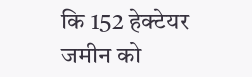कि 152 हेक्टेयर जमीन को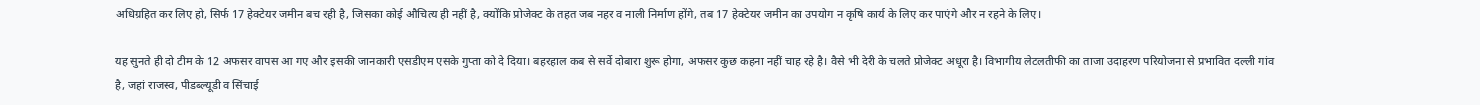अधिग्रहित कर लिए हो, सिर्फ 17 हेक्टेयर जमीन बच रही है, जिसका कोई औचित्य ही नहीं है, क्योंकि प्रोजेक्ट के तहत जब नहर व नाली निर्माण होंगे, तब 17 हेक्टेयर जमीन का उपयोग न कृषि कार्य के लिए कर पाएंगे और न रहने के लिए।

यह सुनते ही दो टीम के 12 अफसर वापस आ गए और इसकी जानकारी एसडीएम एसके गुप्ता को दे दिया। बहरहाल कब से सर्वे दोबारा शुरू होगा, अफसर कुछ कहना नहीं चाह रहे है। वैसे भी देरी के चलते प्रोजेक्ट अधूरा है। विभागीय लेटलतीफी का ताजा उदाहरण परियोजना से प्रभावित दल्ली गांव है, जहां राजस्व, पीडब्ल्यूडी व सिंचाई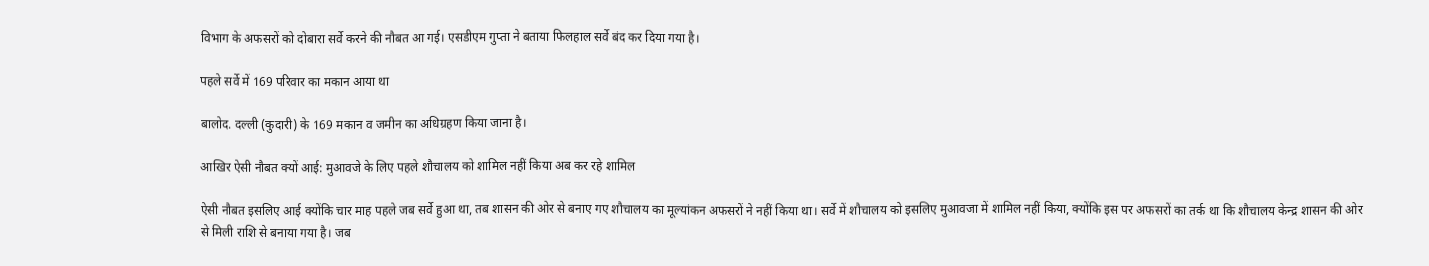विभाग के अफसरों को दोबारा सर्वे करने की नौबत आ गई। एसडीएम गुप्ता ने बताया फिलहाल सर्वे बंद कर दिया गया है।

पहले सर्वे में 169 परिवार का मकान आया था

बालोद. दल्ली (कुदारी) के 169 मकान व जमीन का अधिग्रहण किया जाना है।

आखिर ऐसी नौबत क्यों आई: मुआवजे के लिए पहले शौचालय को शामिल नहीं किया अब कर रहे शामिल

ऐसी नौबत इसलिए आई क्योंकि चार माह पहले जब सर्वे हुआ था, तब शासन की ओर से बनाए गए शौचालय का मूल्यांकन अफसरों ने नहीं किया था। सर्वे में शौचालय को इसलिए मुआवजा में शामिल नहीं किया, क्योंकि इस पर अफसरों का तर्क था कि शौचालय केन्द्र शासन की ओर से मिली राशि से बनाया गया है। जब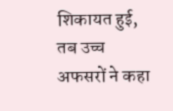शिकायत हुई, तब उच्च अफसरों ने कहा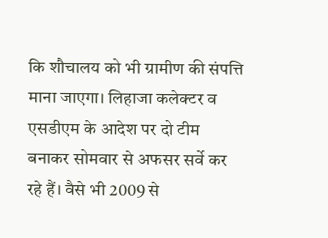कि शौचालय को भी ग्रामीण की संपत्ति माना जाएगा। लिहाजा कलेक्टर व एसडीएम के आदेश पर दो टीम बनाकर सोमवार से अफसर सर्वे कर रहे हैं। वैसे भी 2009 से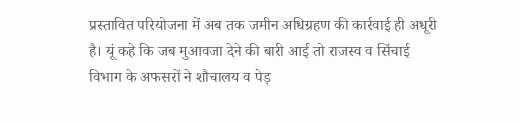प्रस्तावित परियोजना में अब तक जमीन अधिग्रहण की कार्रवाई ही अधूरी है। यूं कहे कि जब मुआवजा देने की बारी आई तो राजस्व व सिंचाई विभाग के अफसरों ने शौचालय व पेड़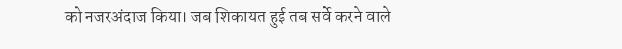को नजरअंदाज किया। जब शिकायत हुई तब सर्वे करने वाले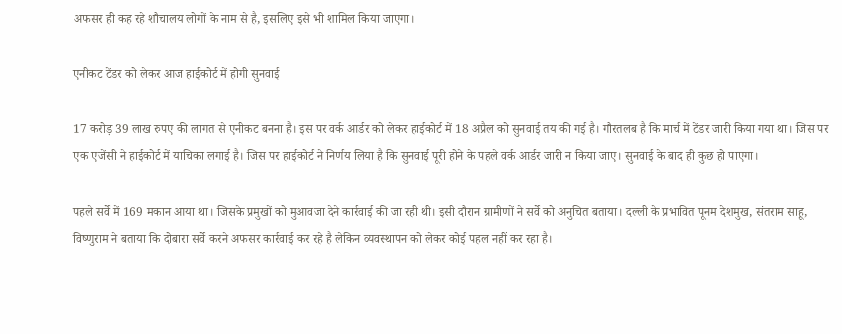अफसर ही कह रहे शौचालय लोगों के नाम से है, इसलिए इसे भी शामिल किया जाएगा।

एनीकट टेंडर को लेकर आज हाईकोर्ट में होगी सुनवाई

17 करोड़ 39 लाख रुपए की लागत से एनीकट बनना है। इस पर वर्क आर्डर को लेकर हाईकोर्ट में 18 अप्रैल को सुनवाई तय की गई है। गौरतलब है कि मार्च में टेंडर जारी किया गया था। जिस पर एक एजेंसी ने हाईकोर्ट में याचिका लगाई है। जिस पर हाईकोर्ट ने निर्णय लिया है कि सुनवाई पूरी होने के पहले वर्क आर्डर जारी न किया जाए। सुनवाई के बाद ही कुछ हो पाएगा।

पहले सर्वे में 169 मकान आया था। जिसके प्रमुखों को मुआवजा देने कार्रवाई की जा रही थी। इसी दौरान ग्रामीणों ने सर्वे को अनुचित बताया। दल्ली के प्रभावित पूनम देशमुख, संतराम साहू, विष्णुराम ने बताया कि दोबारा सर्वे करने अफसर कार्रवाई कर रहे है लेकिन व्यवस्थापन को लेकर कोई पहल नहीं कर रहा है।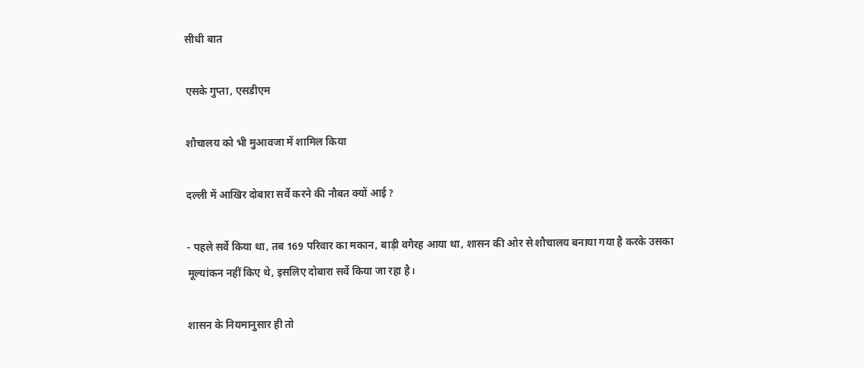सीधी बात

एसके गुप्ता, एसडीएम

शौचालय को भी मुआवजा में शामिल किया

दल्ली में आखिर दोबारा सर्वे करने की नौबत क्यों आई?

- पहले सर्वे किया था, तब 169 परिवार का मकान, बाड़ी वगैरह आया था, शासन की ओर से शौचालय बनाया गया है करके उसका मूल्यांकन नहीं किए थे, इसलिए दोबारा सर्वे किया जा रहा है।

शासन के नियमानुसार ही तो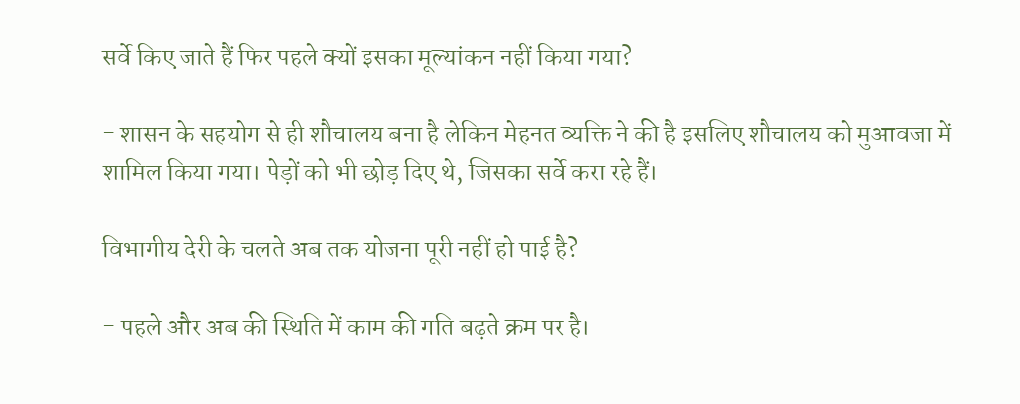सर्वे किए जाते हैं फिर पहले क्यों इसका मूल्यांकन नहीं किया गया?

- शासन के सहयोग से ही शौचालय बना है लेकिन मेहनत व्यक्ति ने की है इसलिए शौचालय को मुआवजा में शामिल किया गया। पेड़ों को भी छोड़ दिए थे, जिसका सर्वे करा रहे हैं।

विभागीय देरी के चलते अब तक योजना पूरी नहीं हो पाई है?

- पहले और अब की स्थिति में काम की गति बढ़ते क्रम पर है।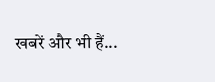खबरें और भी हैं...